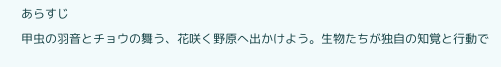あらすじ
甲虫の羽音とチョウの舞う、花咲く野原へ出かけよう。生物たちが独自の知覚と行動で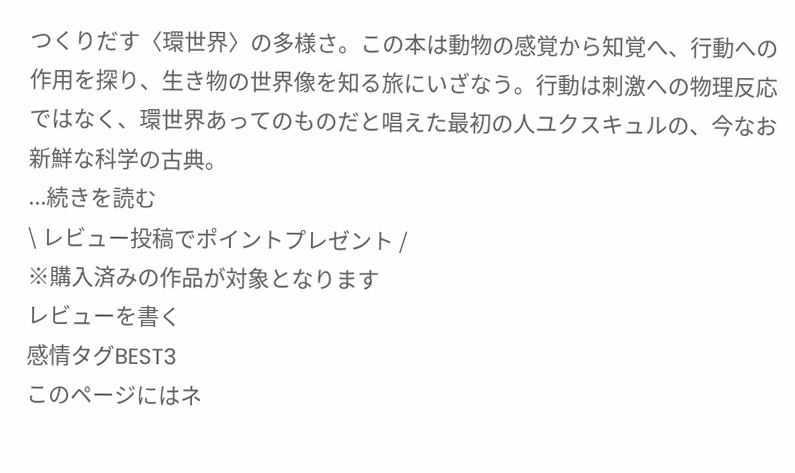つくりだす〈環世界〉の多様さ。この本は動物の感覚から知覚へ、行動への作用を探り、生き物の世界像を知る旅にいざなう。行動は刺激への物理反応ではなく、環世界あってのものだと唱えた最初の人ユクスキュルの、今なお新鮮な科学の古典。
...続きを読む
\ レビュー投稿でポイントプレゼント /
※購入済みの作品が対象となります
レビューを書く
感情タグBEST3
このページにはネ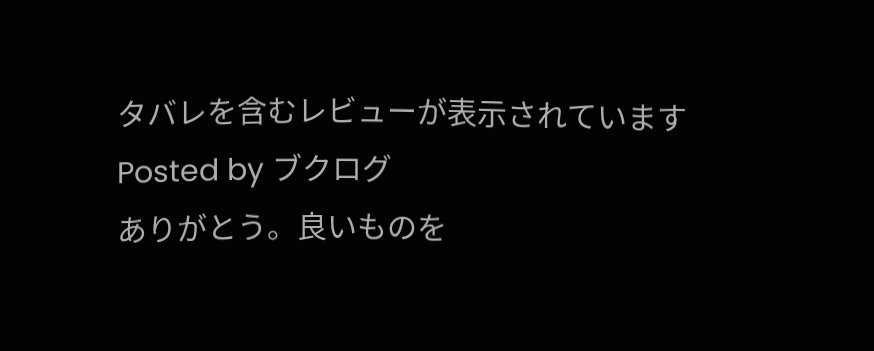タバレを含むレビューが表示されています
Posted by ブクログ
ありがとう。良いものを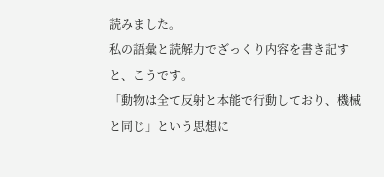読みました。
私の語彙と読解力でざっくり内容を書き記すと、こうです。
「動物は全て反射と本能で行動しており、機械と同じ」という思想に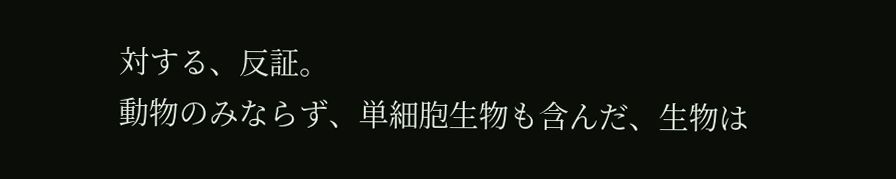対する、反証。
動物のみならず、単細胞生物も含んだ、生物は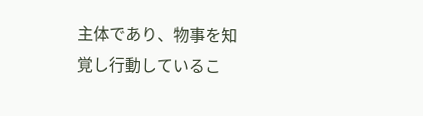主体であり、物事を知覚し行動しているこ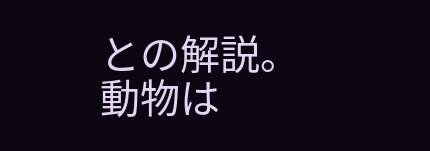との解説。
動物は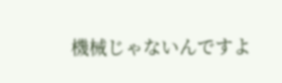機械じゃないんですよ